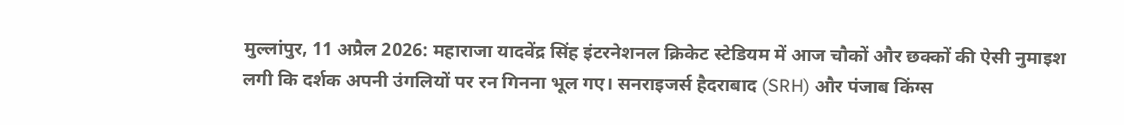मुल्लांपुर, 11 अप्रैल 2026: महाराजा यादवेंद्र सिंह इंटरनेशनल क्रिकेट स्टेडियम में आज चौकों और छक्कों की ऐसी नुमाइश लगी कि दर्शक अपनी उंगलियों पर रन गिनना भूल गए। सनराइजर्स हैदराबाद (SRH) और पंजाब किंग्स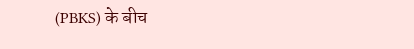(PBKS) के बीच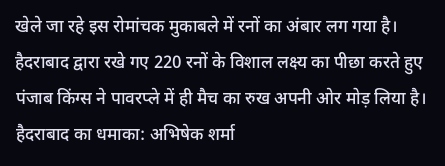खेले जा रहे इस रोमांचक मुकाबले में रनों का अंबार लग गया है। हैदराबाद द्वारा रखे गए 220 रनों के विशाल लक्ष्य का पीछा करते हुए पंजाब किंग्स ने पावरप्ले में ही मैच का रुख अपनी ओर मोड़ लिया है।
हैदराबाद का धमाका: अभिषेक शर्मा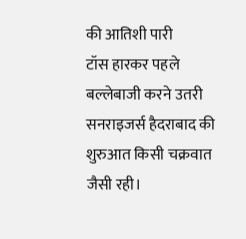की आतिशी पारी
टॉस हारकर पहले बल्लेबाजी करने उतरी सनराइजर्स हैदराबाद की शुरुआत किसी चक्रवात जैसी रही।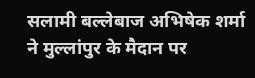सलामी बल्लेबाज अभिषेक शर्मा ने मुल्लांपुर के मैदान पर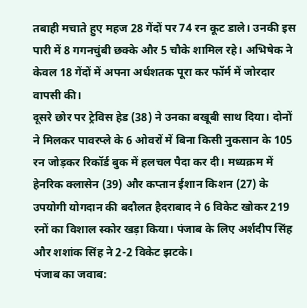तबाही मचाते हुए महज 28 गेंदों पर 74 रन कूट डाले। उनकी इस पारी में 8 गगनचुंबी छक्के और 5 चौके शामिल रहे। अभिषेक ने केवल 18 गेंदों में अपना अर्धशतक पूरा कर फॉर्म में जोरदार वापसी की।
दूसरे छोर पर ट्रेविस हेड (38) ने उनका बखूबी साथ दिया। दोनों ने मिलकर पावरप्ले के 6 ओवरों में बिना किसी नुकसान के 105 रन जोड़कर रिकॉर्ड बुक में हलचल पैदा कर दी। मध्यक्रम में हेनरिक क्लासेन (39) और कप्तान ईशान किशन (27) के उपयोगी योगदान की बदौलत हैदराबाद ने 6 विकेट खोकर 219 रनों का विशाल स्कोर खड़ा किया। पंजाब के लिए अर्शदीप सिंह और शशांक सिंह ने 2-2 विकेट झटके।
पंजाब का जवाब: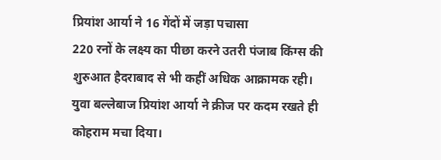प्रियांश आर्या ने 16 गेंदों में जड़ा पचासा
220 रनों के लक्ष्य का पीछा करने उतरी पंजाब किंग्स की शुरुआत हैदराबाद से भी कहीं अधिक आक्रामक रही। युवा बल्लेबाज प्रियांश आर्या ने क्रीज पर कदम रखते ही कोहराम मचा दिया।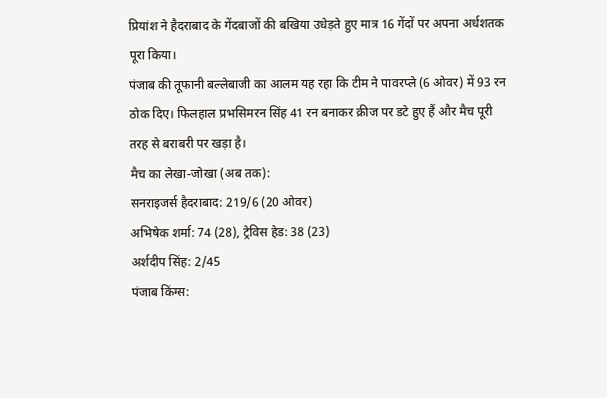प्रियांश ने हैदराबाद के गेंदबाजों की बखिया उधेड़ते हुए मात्र 16 गेंदों पर अपना अर्धशतक पूरा किया।
पंजाब की तूफानी बल्लेबाजी का आलम यह रहा कि टीम ने पावरप्ले (6 ओवर) में 93 रन ठोक दिए। फिलहाल प्रभसिमरन सिंह 41 रन बनाकर क्रीज पर डटे हुए हैं और मैच पूरी तरह से बराबरी पर खड़ा है।
मैच का लेखा-जोखा (अब तक):
सनराइजर्स हैदराबाद: 219/6 (20 ओवर)
अभिषेक शर्मा: 74 (28), ट्रेविस हेड: 38 (23)
अर्शदीप सिंह: 2/45
पंजाब किंग्स: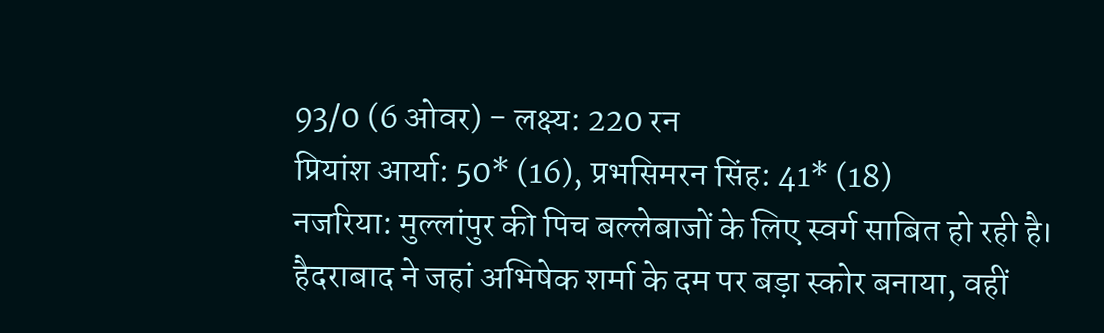93/0 (6 ओवर) - लक्ष्य: 220 रन
प्रियांश आर्या: 50* (16), प्रभसिमरन सिंह: 41* (18)
नजरिया: मुल्लांपुर की पिच बल्लेबाजों के लिए स्वर्ग साबित हो रही है। हैदराबाद ने जहां अभिषेक शर्मा के दम पर बड़ा स्कोर बनाया, वहीं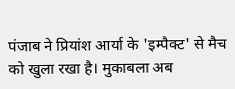पंजाब ने प्रियांश आर्या के 'इम्पैक्ट' से मैच को खुला रखा है। मुकाबला अब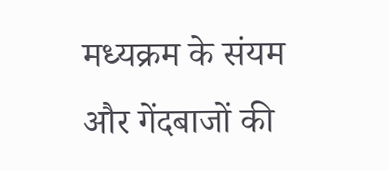मध्यक्रम के संयम और गेंदबाजों की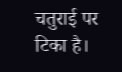चतुराई पर टिका है।